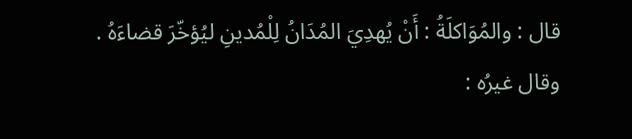قال : والمُوَاكلَةُ : أَنْ يُهدِيَ المُدَانُ لِلْمُدينِ ليُؤخّرَ قضاءَهُ .
وقال غيرُه :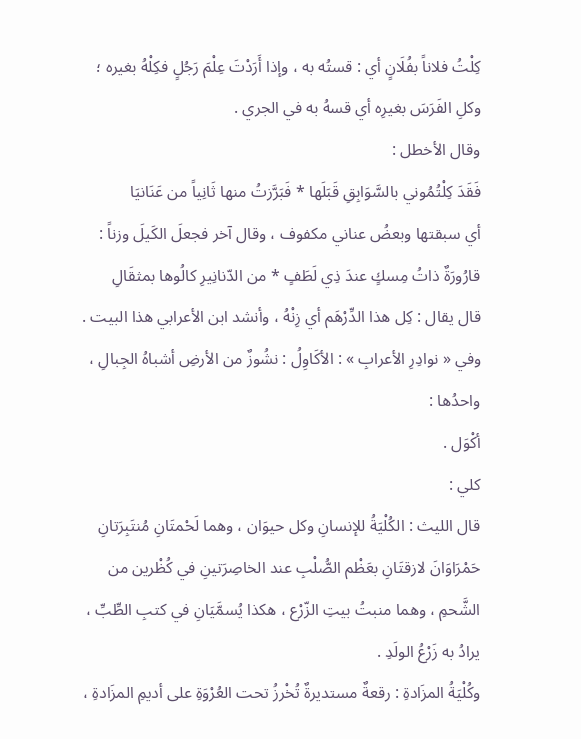كِلْتُ فلاناً بفُلَانٍ أي : قستُه به ، وإذا أَرَدْتَ عِلْمَ رَجُلٍ فكِلْهُ بغيره ؛ وكلِ الفَرَسَ بغيرِه أي قسهُ به في الجري .
وقال الأخطل :
فَقَدَ كِلْتُمُوني بالسَّوَابِقِ قَبَلَها * فَبَرَّزتُ منها ثَانِياً من عَنَانيَا
أي سبقتها وبعضُ عناني مكفوف ، وقال آخر فجعلَ الكَيلَ وزناً :
قارُورَةٌ ذاتُ مِسكٍ عندَ ذِي لَطَفٍ * من الدّنانِيرِ كالُوها بمثقَالِ
قال يقال : كِل هذا الدِّرْهَم أي زِنْهُ ، وأنشد ابن الأعرابي هذا البيت .
وفي « نوادِرِ الأعرابِ » : الأكَاوِلُ : نشُوزٌ من الأرضِ أشباهُ الجِبالِ ، واحدُها :
أكْوَل .
كلي :
قال الليث : الكُلْيَةُ للإنسانِ وكل حيوَان ، وهما لَحْمتَانِ مُنتَبِرَتانِ حَمْرَاوَانَ لازقتَانِ بعَظْم الصُّلْبِ عند الخاصِرَتينِ في كُظْرين من الشَّحمِ ، وهما منبتُ بيتِ الزّرْع ، هكذا يُسمَّيَانِ في كتبِ الطِّبِّ ، يرادُ به زَرْعُ الولَدِ .
وكُلْيَةُ المزَادةِ : رقعةٌ مستديرةٌ تُخْرزُ تحت العُرْوَةِ على أديمِ المزَادةِ ،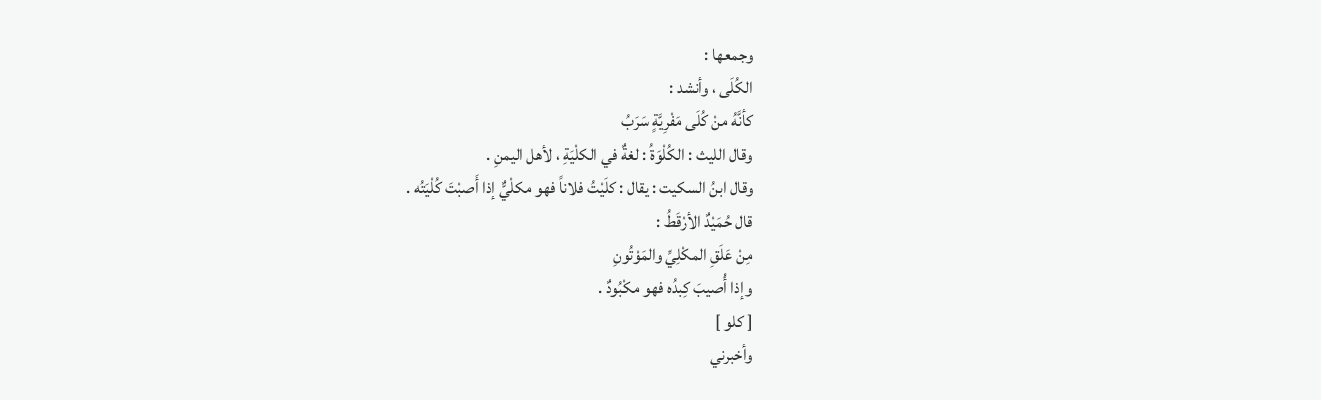وجمعها :
الكُلَى ، وأنشد :
كأنَّهُ منْ كُلَى مَفْرِيَّةٍ سَرَبُ
وقال الليث : الكُلْوَةُ : لغةٌ في الكلْيَةِ ، لأهل اليمنِ .
وقال ابنُ السكيت : يقال : كلَيْتُ فلاناً فهو مكلْيٌّ إذا أَصبْتَ كُلْيَتُه .
قال حُمَيْدٌ الأرْقَطُ :
مِنْ عَلَقِ المكْلِيِّ والمَوْتُونِ
وإذا أُصيبَ كِبدُه فهو مكْبُودٌ .
[ كلو ]
وأخبرني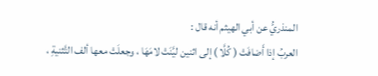المنذريُّ عن أبي الهيثم أنه قال :
العربُ إذا أَضافَتْ ( كُلَّا ) إلى اثنين ليَّنَتْ لامَهَا ، وجعلَتْ معها ألف التَّثنيةِ ،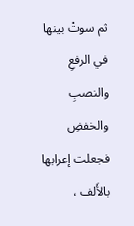ثم سوتْ بينها في الرفعِ والنصبِ والخفضِ فجعلت إعرابها بالأَلف ،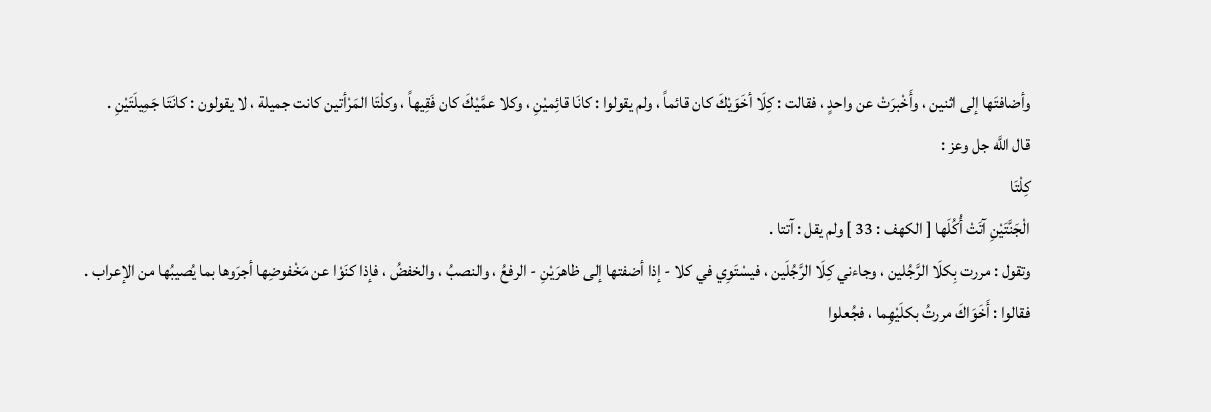وأضافتَها إلى اثنين ، وأَخْبرَتْ عن واحدٍ ، فقالت : كِلَا أخَوَيْكَ كان قائماً ، ولم يقولوا : كانَا قائِميْنِ ، وكلا عمَّيْكَ كان فَقِيهاً ، وكلْتَا المَرْأتين كانت جميلة ، لا يقولون : كانَتَا جَمِيلَتَيْنِ .
قال اللَّه جل وعز :
كِلْتَا
الْجَنَّتَيْنِ آتَتْ أُكُلَها [ الكهف : 33 ] ولم يقل : آتتا .
وتقول : مررت بِكلَا الرَّجُلين ، وجاءني كِلَا الرَّجُلَين ، فيسْتَوِي في كلا - إذا أضفتها إلى ظاهرَيْنِ - الرفعُ ، والنصبُ ، والخفضُ ، فإذا كنَوْا عن مَخْفوضِها أجرَوها بما يُصيبُها من الإعراب .
فقالوا : أَخَوَاكَ مررتُ بكلَيْهِما ، فجُعلوا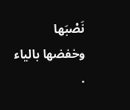نَصْبَها وخفضها بالياء .